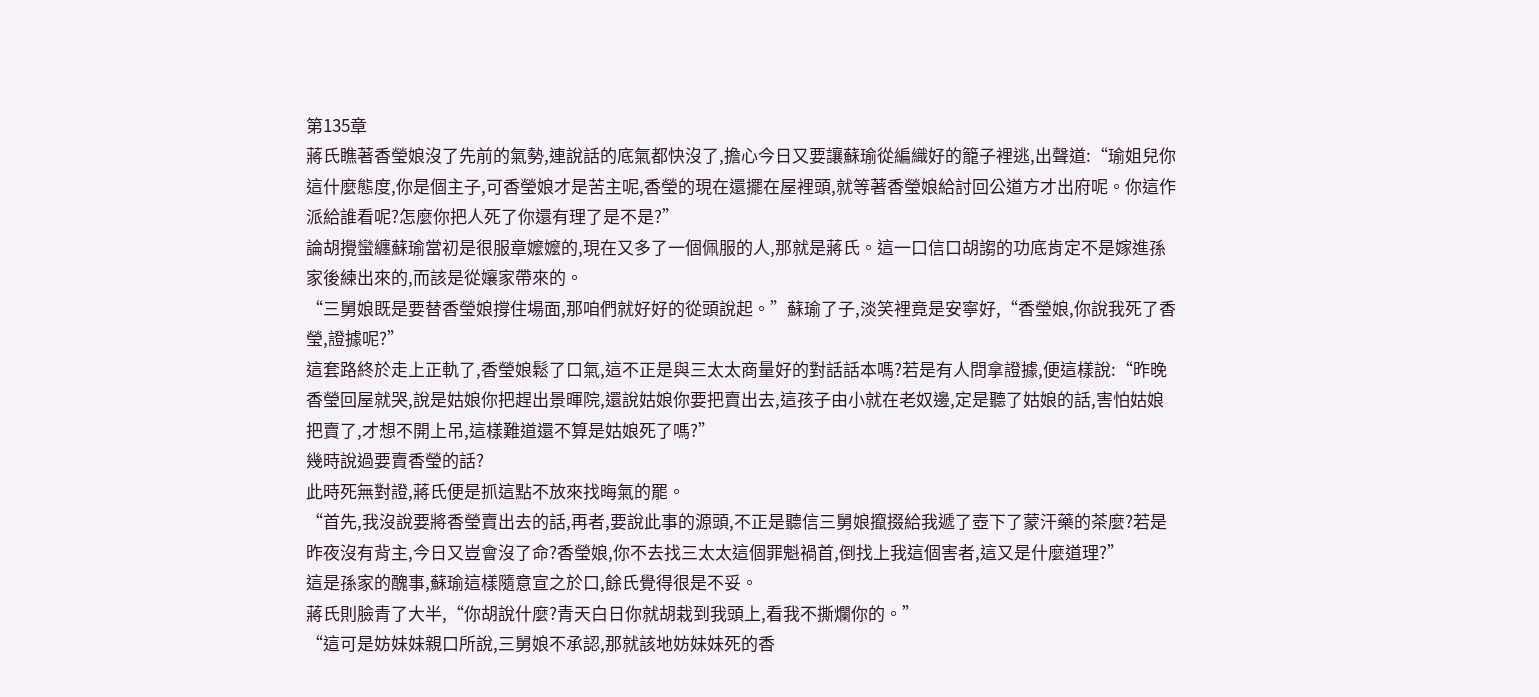第135章
蔣氏瞧著香瑩娘沒了先前的氣勢,連說話的底氣都快沒了,擔心今日又要讓蘇瑜從編織好的籠子裡逃,出聲道:“瑜姐兒你這什麼態度,你是個主子,可香瑩娘才是苦主呢,香瑩的現在還擺在屋裡頭,就等著香瑩娘給討回公道方才出府呢。你這作派給誰看呢?怎麼你把人死了你還有理了是不是?”
論胡攪蠻纏蘇瑜當初是很服章嬤嬤的,現在又多了一個佩服的人,那就是蔣氏。這一口信口胡謅的功底肯定不是嫁進孫家後練出來的,而該是從孃家帶來的。
“三舅娘既是要替香瑩娘撐住場面,那咱們就好好的從頭說起。”蘇瑜了子,淡笑裡竟是安寧好,“香瑩娘,你說我死了香瑩,證據呢?”
這套路終於走上正軌了,香瑩娘鬆了口氣,這不正是與三太太商量好的對話話本嗎?若是有人問拿證據,便這樣說:“昨晚香瑩回屋就哭,說是姑娘你把趕出景暉院,還說姑娘你要把賣出去,這孩子由小就在老奴邊,定是聽了姑娘的話,害怕姑娘把賣了,才想不開上吊,這樣難道還不算是姑娘死了嗎?”
幾時說過要賣香瑩的話?
此時死無對證,蔣氏便是抓這點不放來找晦氣的罷。
“首先,我沒說要將香瑩賣出去的話,再者,要說此事的源頭,不正是聽信三舅娘攛掇給我遞了壺下了蒙汗藥的茶麼?若是昨夜沒有背主,今日又豈會沒了命?香瑩娘,你不去找三太太這個罪魁禍首,倒找上我這個害者,這又是什麼道理?”
這是孫家的醜事,蘇瑜這樣隨意宣之於口,餘氏覺得很是不妥。
蔣氏則臉青了大半,“你胡說什麼?青天白日你就胡栽到我頭上,看我不撕爛你的。”
“這可是妨妹妹親口所說,三舅娘不承認,那就該地妨妹妹死的香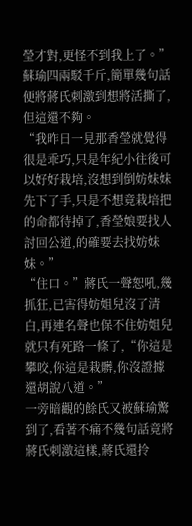瑩才對,更怪不到我上了。”
蘇瑜四兩駁千斤,簡單幾句話便將蔣氏刺激到想將活撕了,但這還不夠。
“我昨日一見那香瑩就覺得很是乖巧,只是年紀小往後可以好好栽培,沒想到倒妨妹妹先下了手,只是不想竟栽培把的命都待掉了,香瑩娘要找人討回公道,的確要去找妨妹妹。”
“住口。”蔣氏一聲恕吼,幾抓狂,已害得妨姐兒沒了清白,再連名聲也保不住妨姐兒就只有死路一條了,“你這是攀咬,你這是栽髒,你沒證據還胡說八道。”
一旁暗觀的餘氏又被蘇瑜驚到了,看著不痛不幾句話竟將蔣氏刺激這樣,蔣氏還拎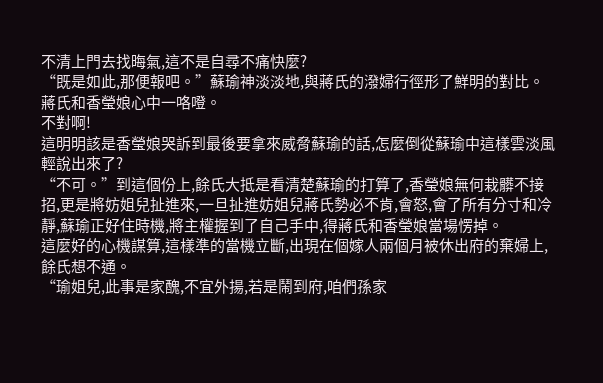不清上門去找晦氣,這不是自尋不痛快麼?
“既是如此,那便報吧。”蘇瑜神淡淡地,與蔣氏的潑婦行徑形了鮮明的對比。
蔣氏和香瑩娘心中一咯噔。
不對啊!
這明明該是香瑩娘哭訴到最後要拿來威脅蘇瑜的話,怎麼倒從蘇瑜中這樣雲淡風輕說出來了?
“不可。”到這個份上,餘氏大抵是看清楚蘇瑜的打算了,香瑩娘無何栽髒不接招,更是將妨姐兒扯進來,一旦扯進妨姐兒蔣氏勢必不肯,會怒,會了所有分寸和冷靜,蘇瑜正好住時機,將主權握到了自己手中,得蔣氏和香瑩娘當場愣掉。
這麼好的心機謀算,這樣準的當機立斷,出現在個嫁人兩個月被休出府的棄婦上,餘氏想不通。
“瑜姐兒,此事是家醜,不宜外揚,若是鬧到府,咱們孫家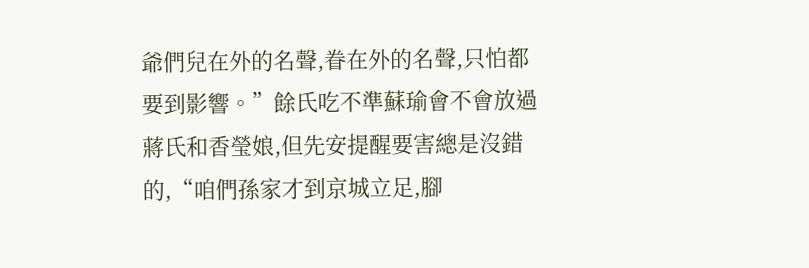爺們兒在外的名聲,眷在外的名聲,只怕都要到影響。”餘氏吃不準蘇瑜會不會放過蔣氏和香瑩娘,但先安提醒要害總是沒錯的,“咱們孫家才到京城立足,腳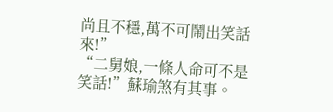尚且不穩,萬不可鬧出笑話來!”
“二舅娘,一條人命可不是笑話!”蘇瑜煞有其事。